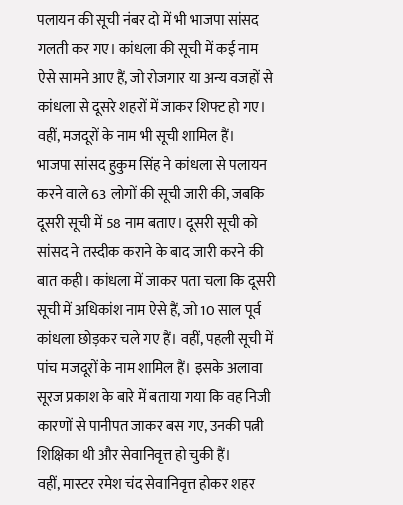पलायन की सूची नंबर दो में भी भाजपा सांसद गलती कर गए। कांधला की सूची में कई नाम ऐसे सामने आए हैं, जो रोजगार या अन्य वजहों से कांधला से दूसरे शहरों में जाकर शिफ्ट हो गए। वहीं, मजदूरों के नाम भी सूची शामिल हैं।
भाजपा सांसद हुकुम सिंह ने कांधला से पलायन करने वाले 63 लोगों की सूची जारी की, जबकि दूसरी सूची में 58 नाम बताए। दूसरी सूची को सांसद ने तस्दीक कराने के बाद जारी करने की बात कही। कांधला में जाकर पता चला कि दूसरी सूची में अधिकांश नाम ऐसे हैं, जो 10 साल पूर्व कांधला छोड़कर चले गए हैं। वहीं, पहली सूची में पांच मजदूरों के नाम शामिल हैं। इसके अलावा सूरज प्रकाश के बारे में बताया गया कि वह निजी कारणों से पानीपत जाकर बस गए, उनकी पत्नी शिक्षिका थी और सेवानिवृत्त हो चुकी हैं।
वहीं, मास्टर रमेश चंद सेवानिवृत्त होकर शहर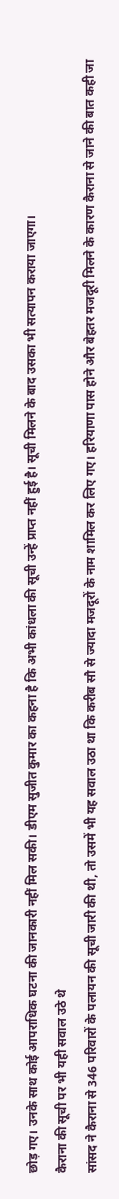छोड़ गए। उनके साथ कोई आपराधिक घटना की जानकारी नहीं मिल सकी। डीएम सुजीत कुमार का कहना है कि अभी कांधला की सूची उन्हें प्राप्त नहीं हुई है। सूची मिलने के बाद उसका भी सत्यापन कराया जाएगा।
कैराना की सूची पर भी यही सवाल उठे थे
सांसद ने कैराना से 346 परिवारों के पलायन की सूची जारी की थी, तो उसमें भी यह सवाल उठा था कि करीब सौ से ज्यादा मजदूरों के नाम शामिल कर लिए गए। हरियाणा पास होने और बेहतर मजदूरी मिलने के कारण कैराना से जाने की बात कही जा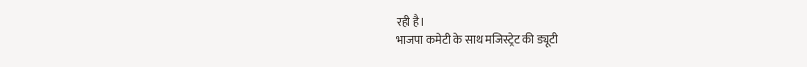रही है।
भाजपा कमेटी के साथ मजिस्ट्रेट की ड्यूटी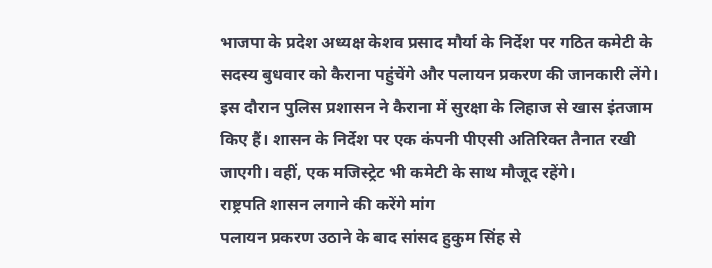भाजपा के प्रदेश अध्यक्ष केशव प्रसाद मौर्या के निर्देश पर गठित कमेटी के सदस्य बुधवार को कैराना पहुंचेंगे और पलायन प्रकरण की जानकारी लेंगे। इस दौरान पुलिस प्रशासन ने कैराना में सुरक्षा के लिहाज से खास इंतजाम किए हैं। शासन के निर्देश पर एक कंपनी पीएसी अतिरिक्त तैनात रखी जाएगी। वहीं, एक मजिस्ट्रेट भी कमेटी के साथ मौजूद रहेंगे।
राष्ट्रपति शासन लगाने की करेंगे मांग
पलायन प्रकरण उठाने के बाद सांसद हुकुम सिंह से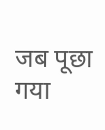जब पूछा गया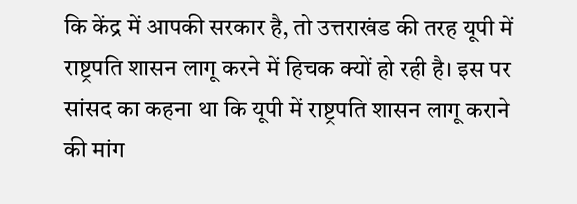कि केंद्र में आपकी सरकार है, तो उत्तराखंड की तरह यूपी में राष्ट्रपति शासन लागू करने में हिचक क्यों हो रही है। इस पर सांसद का कहना था कि यूपी में राष्ट्रपति शासन लागू कराने की मांग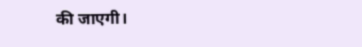की जाएगी।